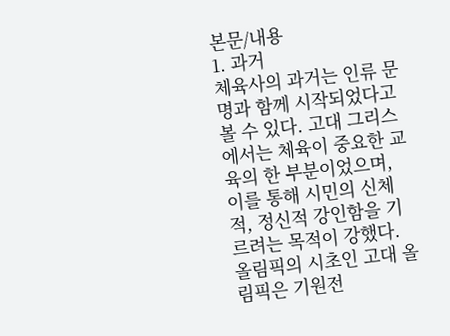본문/내용
1. 과거
체육사의 과거는 인류 문명과 함께 시작되었다고 볼 수 있다. 고대 그리스에서는 체육이 중요한 교육의 한 부분이었으며, 이를 통해 시민의 신체적, 정신적 강인함을 기르려는 목적이 강했다. 올림픽의 시초인 고대 올림픽은 기원전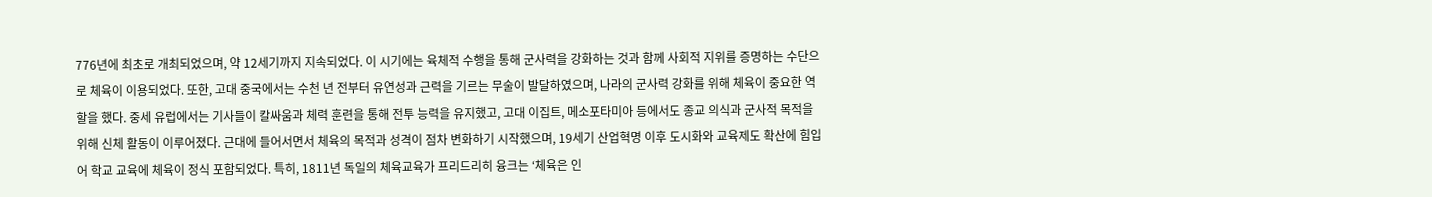776년에 최초로 개최되었으며, 약 12세기까지 지속되었다. 이 시기에는 육체적 수행을 통해 군사력을 강화하는 것과 함께 사회적 지위를 증명하는 수단으로 체육이 이용되었다. 또한, 고대 중국에서는 수천 년 전부터 유연성과 근력을 기르는 무술이 발달하였으며, 나라의 군사력 강화를 위해 체육이 중요한 역할을 했다. 중세 유럽에서는 기사들이 칼싸움과 체력 훈련을 통해 전투 능력을 유지했고, 고대 이집트, 메소포타미아 등에서도 종교 의식과 군사적 목적을 위해 신체 활동이 이루어졌다. 근대에 들어서면서 체육의 목적과 성격이 점차 변화하기 시작했으며, 19세기 산업혁명 이후 도시화와 교육제도 확산에 힘입어 학교 교육에 체육이 정식 포함되었다. 특히, 1811년 독일의 체육교육가 프리드리히 융크는 ‘체육은 인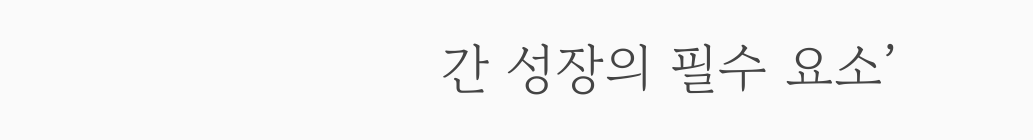간 성장의 필수 요소’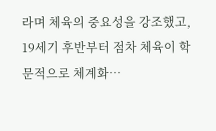라며 체육의 중요성을 강조했고, 19세기 후반부터 점차 체육이 학문적으로 체계화…